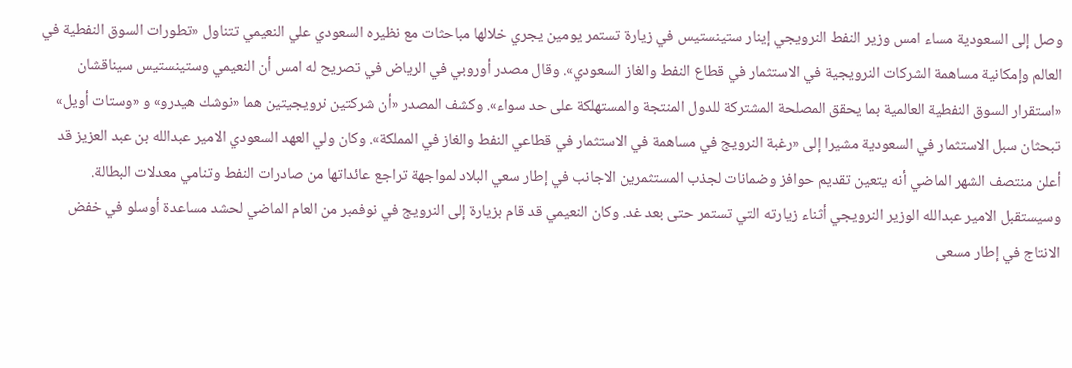وصل إلى السعودية مساء امس وزير النفط النرويجي إينار ستينستيس في زيارة تستمر يومين يجري خلالها مباحثات مع نظيره السعودي علي النعيمي تتناول «تطورات السوق النفطية في العالم وإمكانية مساهمة الشركات النرويجية في الاستثمار في قطاع النفط والغاز السعودي». وقال مصدر أوروبي في الرياض في تصريح له امس أن النعيمي وستينستيس سيناقشان «استقرار السوق النفطية العالمية بما يحقق المصلحة المشتركة للدول المنتجة والمستهلكة على حد سواء». وكشف المصدر «أن شركتين نرويجيتين هما «نوشك هيدرو» و «وستات أويل» تبحثان سبل الاستثمار في السعودية مشيرا إلى «رغبة النرويج في مساهمة في الاستثمار في قطاعي النفط والغاز في المملكة». وكان ولي العهد السعودي الامير عبدالله بن عبد العزيز قد أعلن منتصف الشهر الماضي أنه يتعين تقديم حوافز وضمانات لجذب المستثمرين الاجانب في إطار سعي البلاد لمواجهة تراجع عائداتها من صادرات النفط وتنامي معدلات البطالة. وسيستقبل الامير عبدالله الوزير النرويجي أثناء زيارته التي تستمر حتى بعد غد. وكان النعيمي قد قام بزيارة إلى النرويج في نوفمبر من العام الماضي لحشد مساعدة أوسلو في خفض الانتاج في إطار مسعى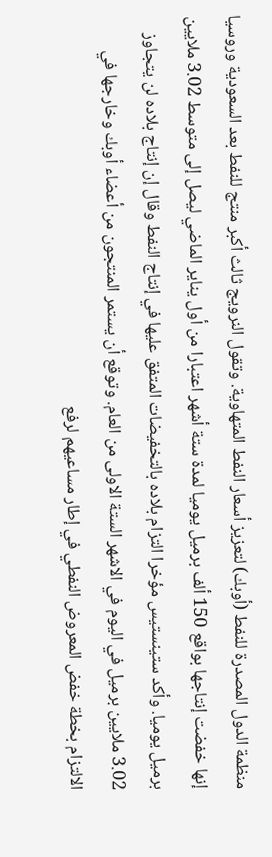منظمة الدول المصدرة للنفط (أوبك) لتعزيز أسعار النفط المتهاوية. وتقول النرويج ثالث أكبر منتج للنفط بعد السعودية وروسيا إنها خفضت إنتاجها بواقع 150 ألف برميل يوميا لمدة ستة أشهر اعتبارا من أول يناير الماضي ليصل إلى متوسط 3.02 ملايين برميل يوميا. وأكد ستينستيس مؤخرا التزام بلاده بالتخفيضات المتفق عليها في إنتاج النفط وقال إن إنتاج بلاده لن يتجاوز 3.02 ملايين برميل في اليوم في الاشهر الستة الاولى من العام. وتوقع أن يستمر المنتجون من أعضاء أوبك وخارجها في الالتزام بخطة خفض المعروض النفطي في إطار مساعيهم لرفع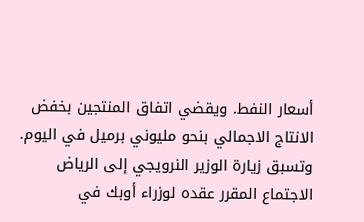أسعار النفط. ويقضي اتفاق المنتجين بخفض الانتاج الاجمالي بنحو مليوني برميل في اليوم. وتسبق زيارة الوزير النرويجي إلى الرياض الاجتماع المقرر عقده لوزراء أوبك في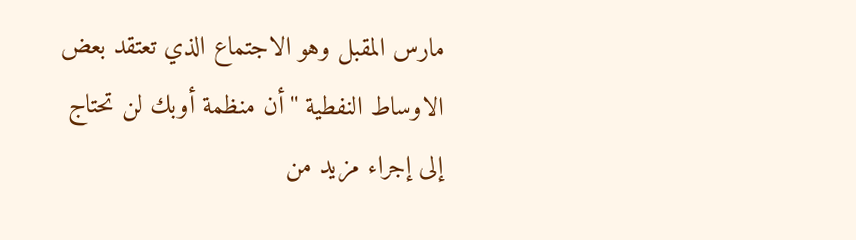مارس المقبل وهو الاجتماع الذي تعتقد بعض الاوساط النفطية ''أن منظمة أوبك لن تحتاج إلى إجراء مزيد من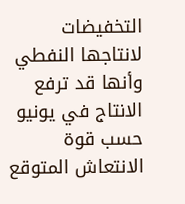التخفيضات لانتاجها النفطي وأنها قد ترفع الانتاج في يونيو حسب قوة الانتعاش المتوقع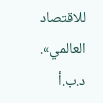للاقتصاد العالمي». د.ب.أ